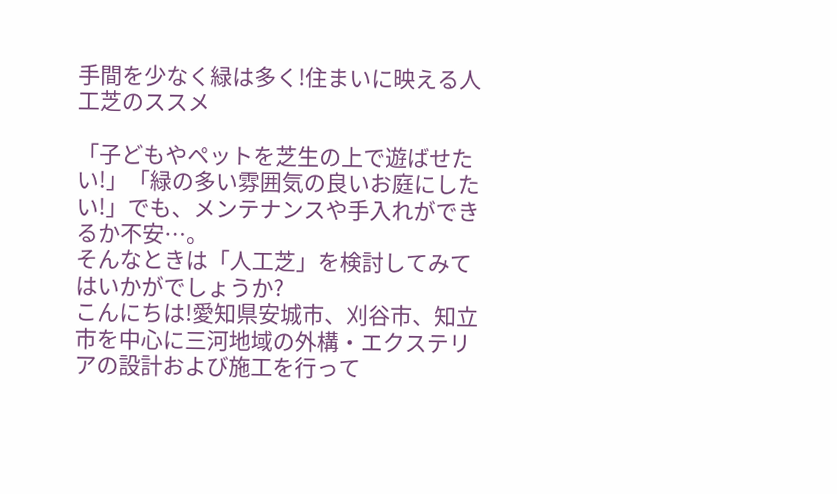手間を少なく緑は多く!住まいに映える人工芝のススメ

「子どもやペットを芝生の上で遊ばせたい!」「緑の多い雰囲気の良いお庭にしたい!」でも、メンテナンスや手入れができるか不安…。
そんなときは「人工芝」を検討してみてはいかがでしょうか?
こんにちは!愛知県安城市、刈谷市、知立市を中心に三河地域の外構・エクステリアの設計および施工を行って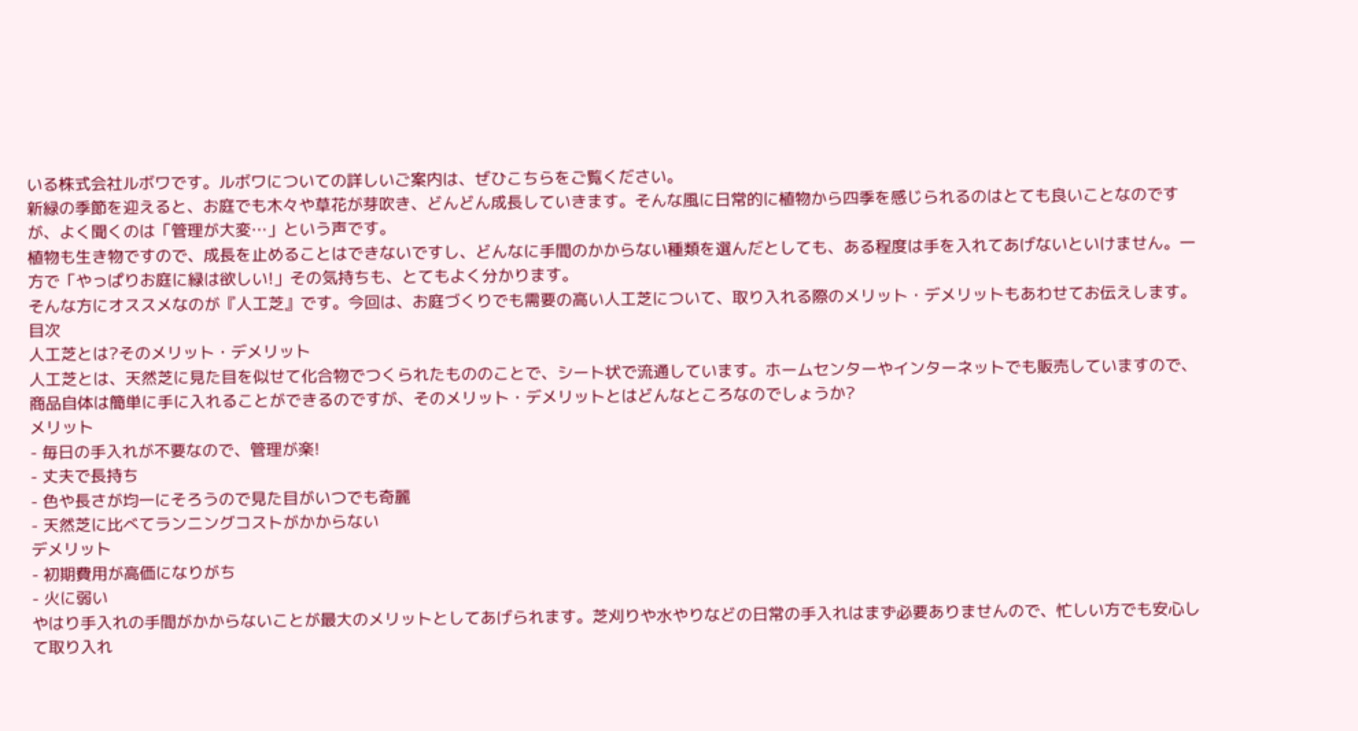いる株式会社ルボワです。ルボワについての詳しいご案内は、ぜひこちらをご覧ください。
新緑の季節を迎えると、お庭でも木々や草花が芽吹き、どんどん成長していきます。そんな風に日常的に植物から四季を感じられるのはとても良いことなのですが、よく聞くのは「管理が大変…」という声です。
植物も生き物ですので、成長を止めることはできないですし、どんなに手間のかからない種類を選んだとしても、ある程度は手を入れてあげないといけません。一方で「やっぱりお庭に緑は欲しい!」その気持ちも、とてもよく分かります。
そんな方にオススメなのが『人工芝』です。今回は、お庭づくりでも需要の高い人工芝について、取り入れる際のメリット・デメリットもあわせてお伝えします。
目次
人工芝とは?そのメリット・デメリット
人工芝とは、天然芝に見た目を似せて化合物でつくられたもののことで、シート状で流通しています。ホームセンターやインターネットでも販売していますので、商品自体は簡単に手に入れることができるのですが、そのメリット・デメリットとはどんなところなのでしょうか?
メリット
- 毎日の手入れが不要なので、管理が楽!
- 丈夫で長持ち
- 色や長さが均一にそろうので見た目がいつでも奇麗
- 天然芝に比べてランニングコストがかからない
デメリット
- 初期費用が高価になりがち
- 火に弱い
やはり手入れの手間がかからないことが最大のメリットとしてあげられます。芝刈りや水やりなどの日常の手入れはまず必要ありませんので、忙しい方でも安心して取り入れ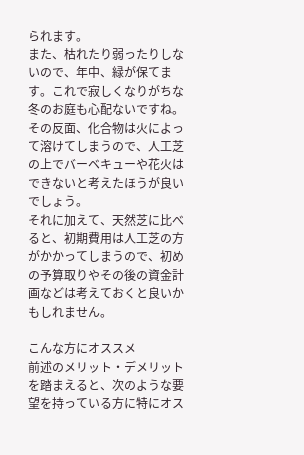られます。
また、枯れたり弱ったりしないので、年中、緑が保てます。これで寂しくなりがちな冬のお庭も心配ないですね。
その反面、化合物は火によって溶けてしまうので、人工芝の上でバーベキューや花火はできないと考えたほうが良いでしょう。
それに加えて、天然芝に比べると、初期費用は人工芝の方がかかってしまうので、初めの予算取りやその後の資金計画などは考えておくと良いかもしれません。

こんな方にオススメ
前述のメリット・デメリットを踏まえると、次のような要望を持っている方に特にオス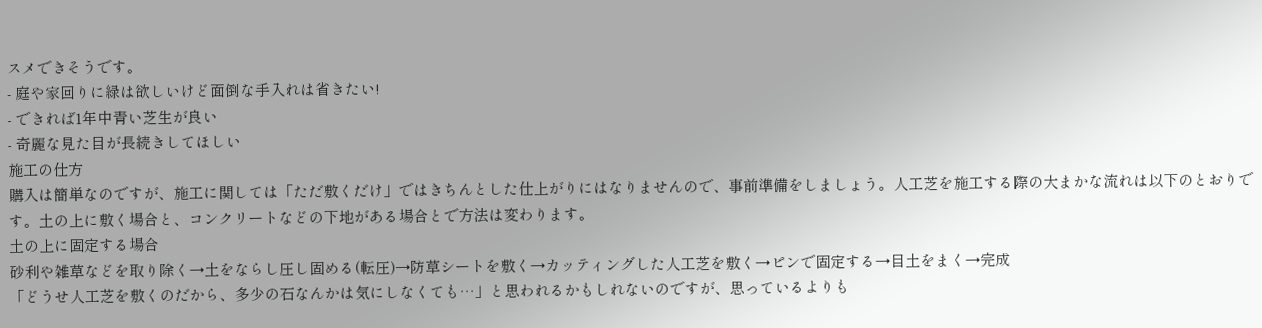スメできそうです。
- 庭や家回りに緑は欲しいけど面倒な手入れは省きたい!
- できれば1年中青い芝生が良い
- 奇麗な見た目が長続きしてほしい
施工の仕方
購入は簡単なのですが、施工に関しては「ただ敷くだけ」ではきちんとした仕上がりにはなりませんので、事前準備をしましょう。人工芝を施工する際の大まかな流れは以下のとおりです。土の上に敷く場合と、コンクリートなどの下地がある場合とで方法は変わります。
土の上に固定する場合
砂利や雑草などを取り除く→土をならし圧し固める(転圧)→防草シートを敷く→カッティングした人工芝を敷く→ピンで固定する→目土をまく→完成
「どうせ人工芝を敷くのだから、多少の石なんかは気にしなくても…」と思われるかもしれないのですが、思っているよりも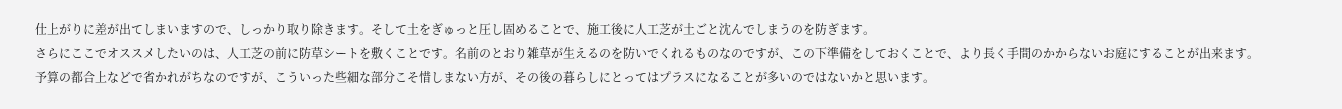仕上がりに差が出てしまいますので、しっかり取り除きます。そして土をぎゅっと圧し固めることで、施工後に人工芝が土ごと沈んでしまうのを防ぎます。
さらにここでオススメしたいのは、人工芝の前に防草シートを敷くことです。名前のとおり雑草が生えるのを防いでくれるものなのですが、この下準備をしておくことで、より長く手間のかからないお庭にすることが出来ます。予算の都合上などで省かれがちなのですが、こういった些細な部分こそ惜しまない方が、その後の暮らしにとってはプラスになることが多いのではないかと思います。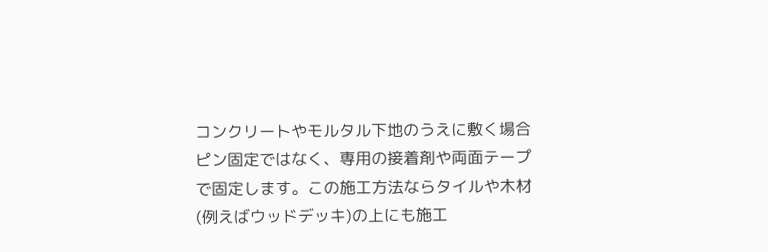コンクリートやモルタル下地のうえに敷く場合
ピン固定ではなく、専用の接着剤や両面テープで固定します。この施工方法ならタイルや木材(例えばウッドデッキ)の上にも施工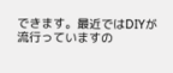できます。最近ではDIYが流行っていますの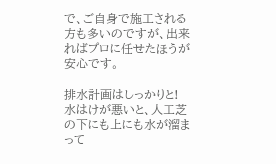で、ご自身で施工される方も多いのですが、出来ればプロに任せたほうが安心です。

排水計画はしっかりと! 水はけが悪いと、人工芝の下にも上にも水が溜まって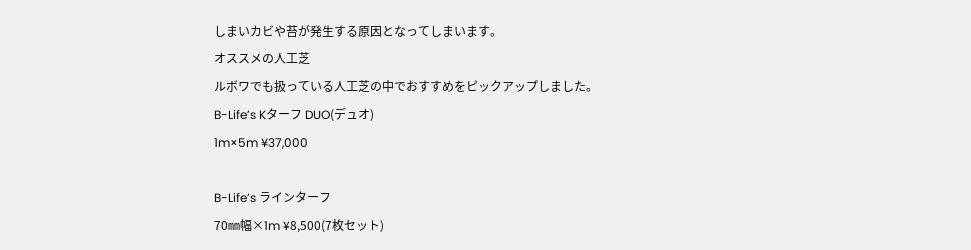しまいカビや苔が発生する原因となってしまいます。
オススメの人工芝
ルボワでも扱っている人工芝の中でおすすめをピックアップしました。
B-Life’s Kターフ DUO(デュオ)
1m×5m ¥37,000

B-Life’s ラインターフ
70㎜幅×1m ¥8,500(7枚セット)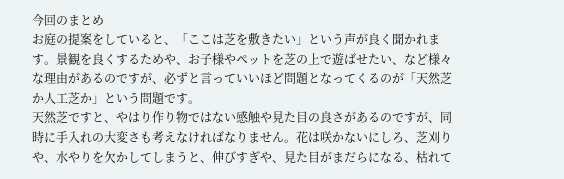今回のまとめ
お庭の提案をしていると、「ここは芝を敷きたい」という声が良く聞かれます。景観を良くするためや、お子様やペットを芝の上で遊ばせたい、など様々な理由があるのですが、必ずと言っていいほど問題となってくるのが「天然芝か人工芝か」という問題です。
天然芝ですと、やはり作り物ではない感触や見た目の良さがあるのですが、同時に手入れの大変さも考えなければなりません。花は咲かないにしろ、芝刈りや、水やりを欠かしてしまうと、伸びすぎや、見た目がまだらになる、枯れて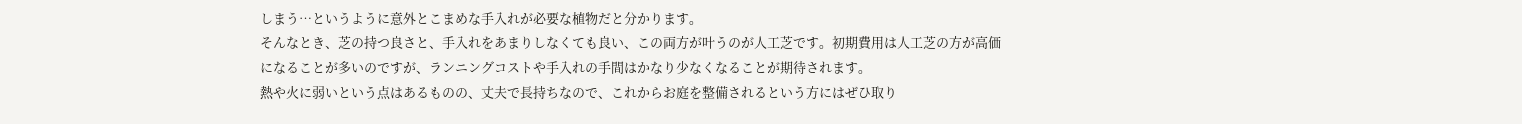しまう…というように意外とこまめな手入れが必要な植物だと分かります。
そんなとき、芝の持つ良さと、手入れをあまりしなくても良い、この両方が叶うのが人工芝です。初期費用は人工芝の方が高価になることが多いのですが、ランニングコストや手入れの手間はかなり少なくなることが期待されます。
熱や火に弱いという点はあるものの、丈夫で長持ちなので、これからお庭を整備されるという方にはぜひ取り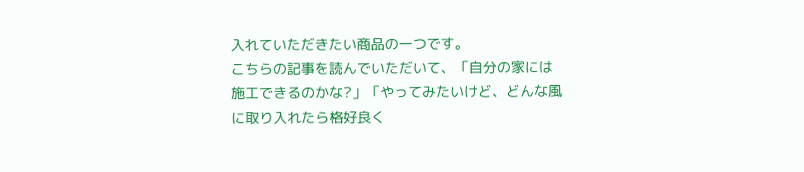入れていただきたい商品の一つです。
こちらの記事を読んでいただいて、「自分の家には施工できるのかな?」「やってみたいけど、どんな風に取り入れたら格好良く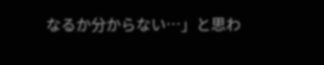なるか分からない…」と思わ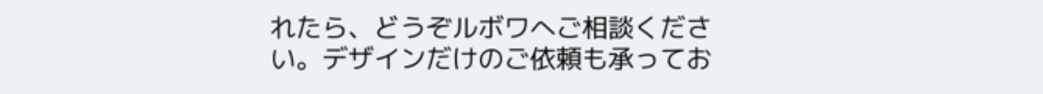れたら、どうぞルボワへご相談ください。デザインだけのご依頼も承ってお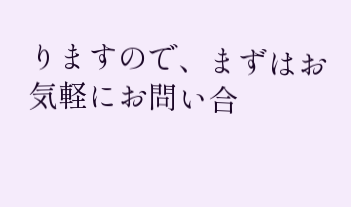りますので、まずはお気軽にお問い合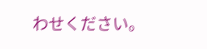わせください。